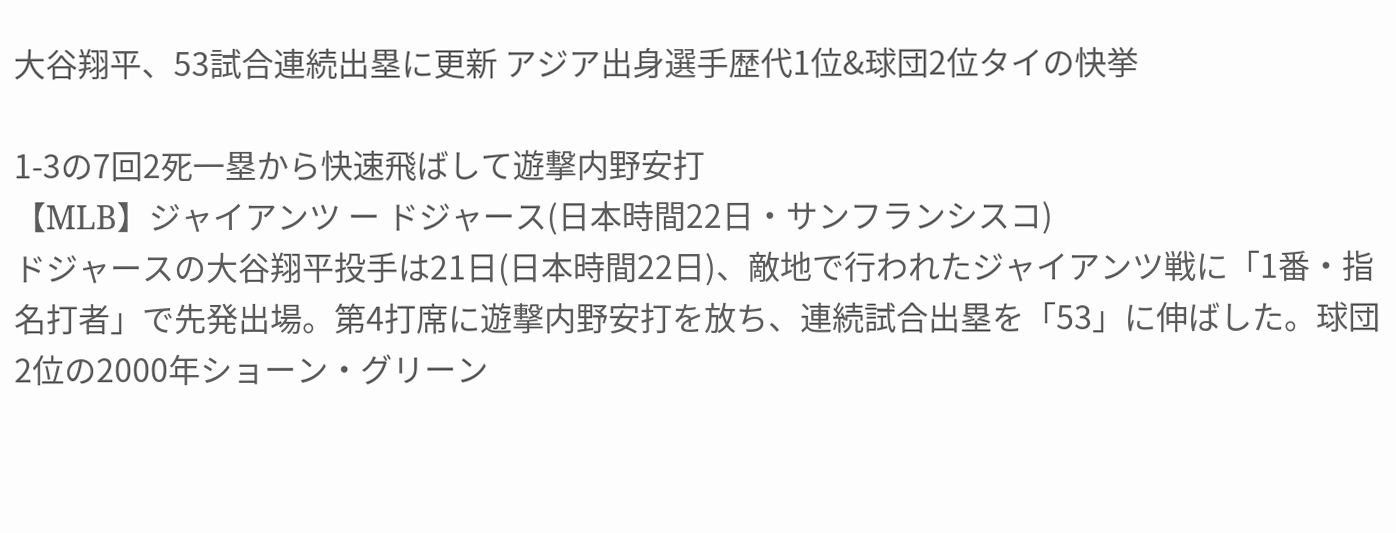大谷翔平、53試合連続出塁に更新 アジア出身選手歴代1位&球団2位タイの快挙

1-3の7回2死一塁から快速飛ばして遊撃内野安打
【MLB】ジャイアンツ ー ドジャース(日本時間22日・サンフランシスコ)
ドジャースの大谷翔平投手は21日(日本時間22日)、敵地で行われたジャイアンツ戦に「1番・指名打者」で先発出場。第4打席に遊撃内野安打を放ち、連続試合出塁を「53」に伸ばした。球団2位の2000年ショーン・グリーン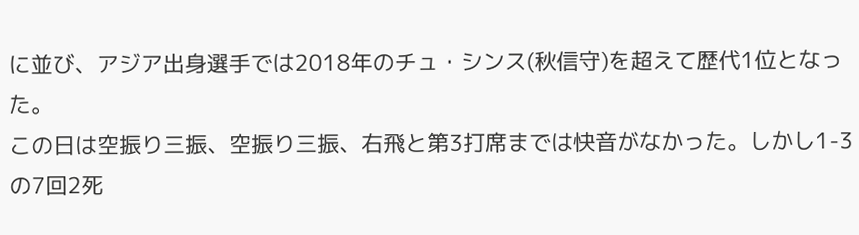に並び、アジア出身選手では2018年のチュ・シンス(秋信守)を超えて歴代1位となった。
この日は空振り三振、空振り三振、右飛と第3打席までは快音がなかった。しかし1-3の7回2死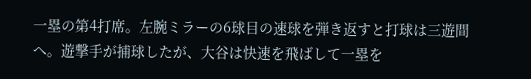一塁の第4打席。左腕ミラーの6球目の速球を弾き返すと打球は三遊間へ。遊撃手が捕球したが、大谷は快速を飛ばして一塁を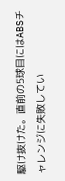駆け抜けた。直前の5球目にはABSチャレンジに失敗してい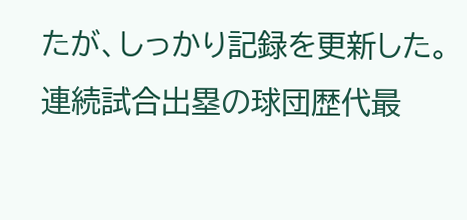たが、しっかり記録を更新した。
連続試合出塁の球団歴代最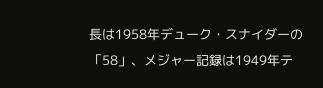長は1958年デューク・スナイダーの「58」、メジャー記録は1949年テ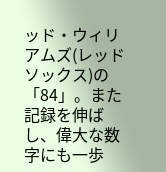ッド・ウィリアムズ(レッドソックス)の「84」。また記録を伸ばし、偉大な数字にも一歩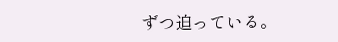ずつ迫っている。